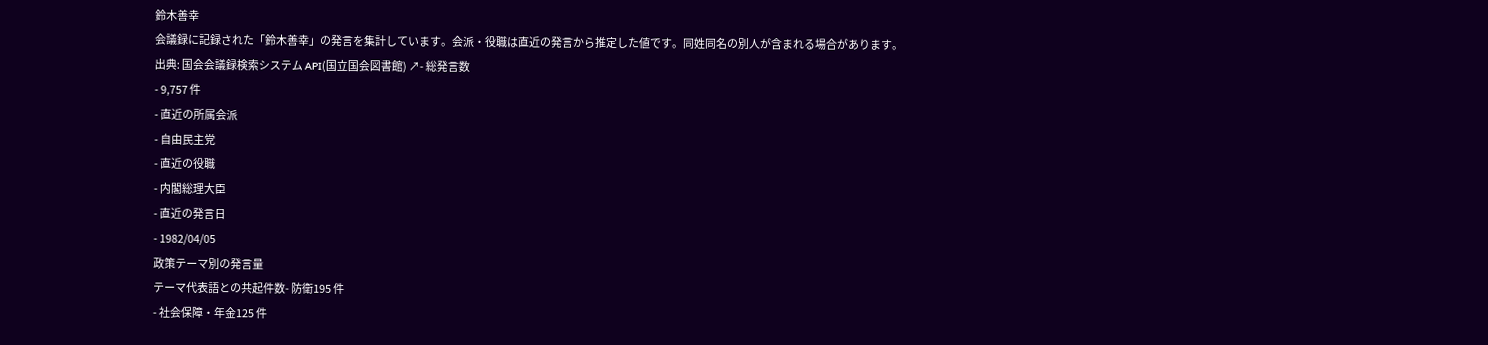鈴木善幸
会議録に記録された「鈴木善幸」の発言を集計しています。会派・役職は直近の発言から推定した値です。同姓同名の別人が含まれる場合があります。
出典: 国会会議録検索システム API(国立国会図書館) ↗- 総発言数
- 9,757 件
- 直近の所属会派
- 自由民主党
- 直近の役職
- 内閣総理大臣
- 直近の発言日
- 1982/04/05
政策テーマ別の発言量
テーマ代表語との共起件数- 防衛195 件
- 社会保障・年金125 件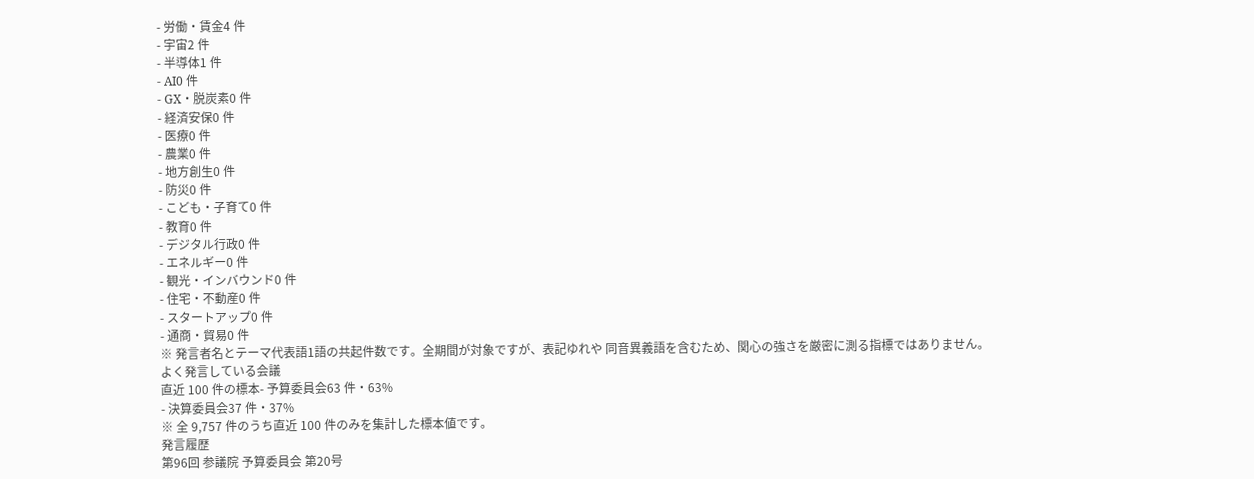- 労働・賃金4 件
- 宇宙2 件
- 半導体1 件
- AI0 件
- GX・脱炭素0 件
- 経済安保0 件
- 医療0 件
- 農業0 件
- 地方創生0 件
- 防災0 件
- こども・子育て0 件
- 教育0 件
- デジタル行政0 件
- エネルギー0 件
- 観光・インバウンド0 件
- 住宅・不動産0 件
- スタートアップ0 件
- 通商・貿易0 件
※ 発言者名とテーマ代表語1語の共起件数です。全期間が対象ですが、表記ゆれや 同音異義語を含むため、関心の強さを厳密に測る指標ではありません。
よく発言している会議
直近 100 件の標本- 予算委員会63 件・63%
- 決算委員会37 件・37%
※ 全 9,757 件のうち直近 100 件のみを集計した標本値です。
発言履歴
第96回 参議院 予算委員会 第20号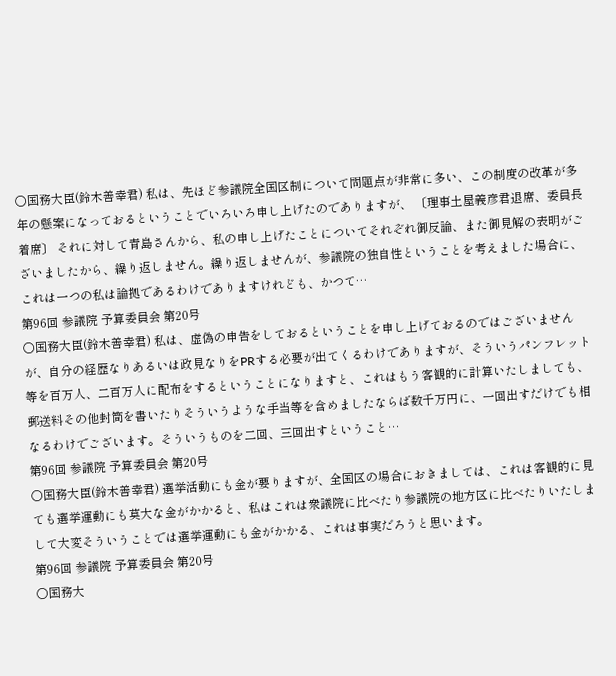○国務大臣(鈴木善幸君) 私は、先ほど参議院全国区制について問題点が非常に多い、この制度の改革が多年の懸案になっておるということでいろいろ申し上げたのでありますが、 〔理事土屋義彦君退席、委員長着席〕 それに対して青島さんから、私の申し上げたことについてそれぞれ御反論、また御見解の表明がございましたから、繰り返しません。繰り返しませんが、参議院の独自性ということを考えました場合に、これは一つの私は論拠であるわけでありますけれども、かつて…
第96回 参議院 予算委員会 第20号
○国務大臣(鈴木善幸君) 私は、虚偽の申告をしておるということを申し上げておるのではございませんが、自分の経歴なりあるいは政見なりをPRする必要が出てくるわけでありますが、そういうパンフレット等を百万人、二百万人に配布をするということになりますと、これはもう客観的に計算いたしましても、郵送料その他封筒を書いたりそういうような手当等を含めましたならば数千万円に、一回出すだけでも相なるわけでございます。そういうものを二回、三回出すということ…
第96回 参議院 予算委員会 第20号
○国務大臣(鈴木善幸君) 選挙活動にも金が要りますが、全国区の場合におきましては、これは客観的に見ても選挙運動にも莫大な金がかかると、私はこれは衆議院に比べたり参議院の地方区に比べたりいたしまして大変そういうことでは選挙運動にも金がかかる、これは事実だろうと思います。
第96回 参議院 予算委員会 第20号
○国務大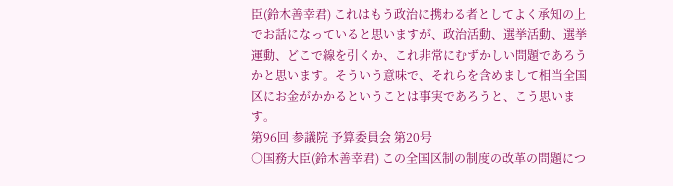臣(鈴木善幸君) これはもう政治に携わる者としてよく承知の上でお話になっていると思いますが、政治活動、選挙活動、選挙運動、どこで線を引くか、これ非常にむずかしい問題であろうかと思います。そういう意味で、それらを含めまして相当全国区にお金がかかるということは事実であろうと、こう思います。
第96回 参議院 予算委員会 第20号
○国務大臣(鈴木善幸君) この全国区制の制度の改革の問題につ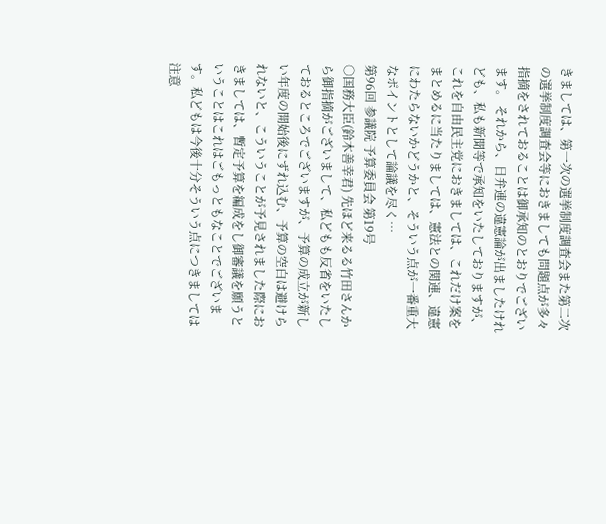きましては、第一次の選挙制度調査会また第二次の選挙制度調査会等におきましても問題点が多々指摘をされておることは御承知のとおりでございます。 それから、日弁連の違憲論が出ましたけれども、私も新聞等で承知をいたしておりますが、これを自由民主党におきましては、これだけ案をまとめるに当たりましては、憲法との関連、違憲にわたらないかどうかと、そういう点が一番重大なポイントとして論議を尽く…
第96回 参議院 予算委員会 第19号
○国務大臣(鈴木善幸君) 先ほど来るる竹田さんから御指摘がございまして、私どもも反省をいたしておるところでございますが、予算の成立が新しい年度の開始後にずれ込む、予算の空白は避けられないと、こういうことが予見されました際におきましては、暫定予算を編成をし御審議を願うということはこれはごもっともなことでございます。私どもは今後十分そういう点につきましては注意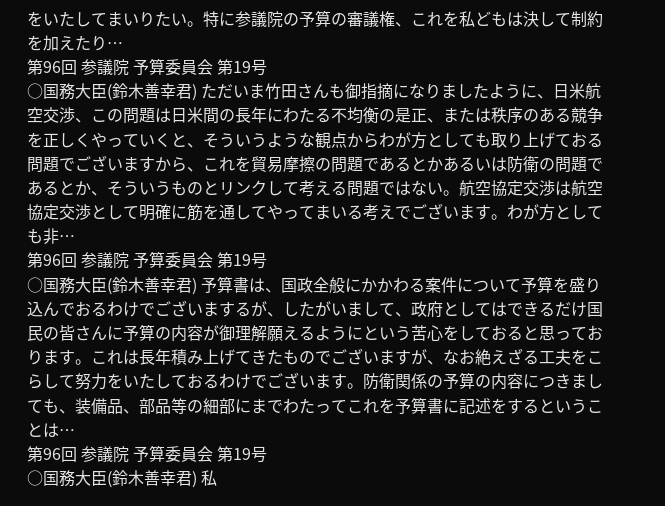をいたしてまいりたい。特に参議院の予算の審議権、これを私どもは決して制約を加えたり…
第96回 参議院 予算委員会 第19号
○国務大臣(鈴木善幸君) ただいま竹田さんも御指摘になりましたように、日米航空交渉、この問題は日米間の長年にわたる不均衡の是正、または秩序のある競争を正しくやっていくと、そういうような観点からわが方としても取り上げておる問題でございますから、これを貿易摩擦の問題であるとかあるいは防衛の問題であるとか、そういうものとリンクして考える問題ではない。航空協定交渉は航空協定交渉として明確に筋を通してやってまいる考えでございます。わが方としても非…
第96回 参議院 予算委員会 第19号
○国務大臣(鈴木善幸君) 予算書は、国政全般にかかわる案件について予算を盛り込んでおるわけでございまするが、したがいまして、政府としてはできるだけ国民の皆さんに予算の内容が御理解願えるようにという苦心をしておると思っております。これは長年積み上げてきたものでございますが、なお絶えざる工夫をこらして努力をいたしておるわけでございます。防衛関係の予算の内容につきましても、装備品、部品等の細部にまでわたってこれを予算書に記述をするということは…
第96回 参議院 予算委員会 第19号
○国務大臣(鈴木善幸君) 私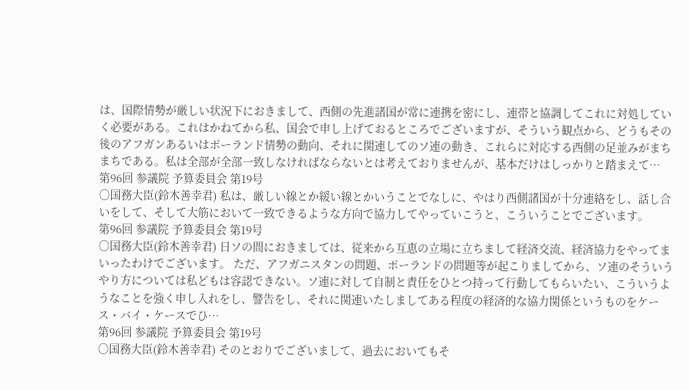は、国際情勢が厳しい状況下におきまして、西側の先進諸国が常に連携を密にし、連帯と協調してこれに対処していく必要がある。これはかねてから私、国会で申し上げておるところでございますが、そういう観点から、どうもその後のアフガンあるいはポーランド情勢の動向、それに関連してのソ連の動き、これらに対応する西側の足並みがまちまちである。私は全部が全部一致しなければならないとは考えておりませんが、基本だけはしっかりと踏まえて…
第96回 参議院 予算委員会 第19号
○国務大臣(鈴木善幸君) 私は、厳しい線とか緩い線とかいうことでなしに、やはり西側諸国が十分連絡をし、話し合いをして、そして大筋において一致できるような方向で協力してやっていこうと、こういうことでございます。
第96回 参議院 予算委員会 第19号
○国務大臣(鈴木善幸君) 日ソの間におきましては、従来から互恵の立場に立ちまして経済交流、経済協力をやってまいったわけでございます。 ただ、アフガニスタンの問題、ポーランドの問題等が起こりましてから、ソ連のそういうやり方については私どもは容認できない。ソ連に対して自制と責任をひとつ持って行動してもらいたい、こういうようなことを強く申し入れをし、警告をし、それに関連いたしましてある程度の経済的な協力関係というものをケース・バイ・ケースでひ…
第96回 参議院 予算委員会 第19号
○国務大臣(鈴木善幸君) そのとおりでございまして、過去においてもそ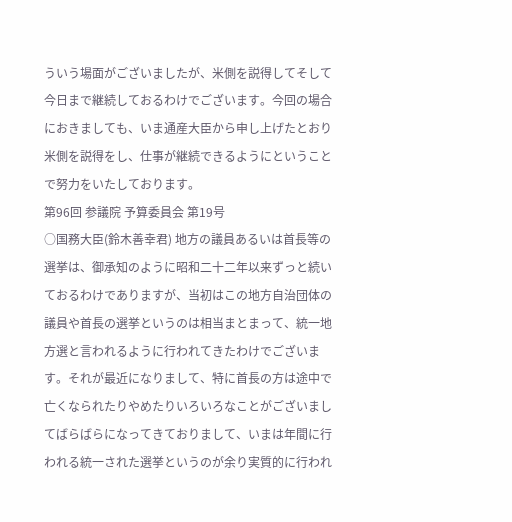ういう場面がございましたが、米側を説得してそして今日まで継続しておるわけでございます。今回の場合におきましても、いま通産大臣から申し上げたとおり米側を説得をし、仕事が継続できるようにということで努力をいたしております。
第96回 参議院 予算委員会 第19号
○国務大臣(鈴木善幸君) 地方の議員あるいは首長等の選挙は、御承知のように昭和二十二年以来ずっと続いておるわけでありますが、当初はこの地方自治団体の議員や首長の選挙というのは相当まとまって、統一地方選と言われるように行われてきたわけでございます。それが最近になりまして、特に首長の方は途中で亡くなられたりやめたりいろいろなことがございましてばらばらになってきておりまして、いまは年間に行われる統一された選挙というのが余り実質的に行われ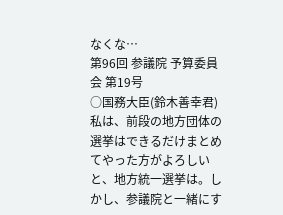なくな…
第96回 参議院 予算委員会 第19号
○国務大臣(鈴木善幸君) 私は、前段の地方団体の選挙はできるだけまとめてやった方がよろしいと、地方統一選挙は。しかし、参議院と一緒にす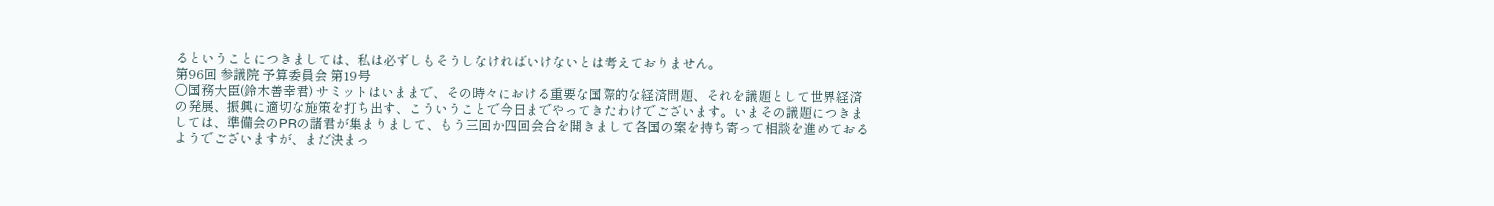るということにつきましては、私は必ずしもそうしなければいけないとは考えておりません。
第96回 参議院 予算委員会 第19号
○国務大臣(鈴木善幸君) サミットはいままで、その時々における重要な国際的な経済問題、それを議題として世界経済の発展、振興に適切な施策を打ち出す、こういうことで今日までやってきたわけでございます。いまその議題につきましては、準備会のPRの諸君が集まりまして、もう三回か四回会合を開きまして各国の案を持ち寄って相談を進めておるようでございますが、まだ決まっ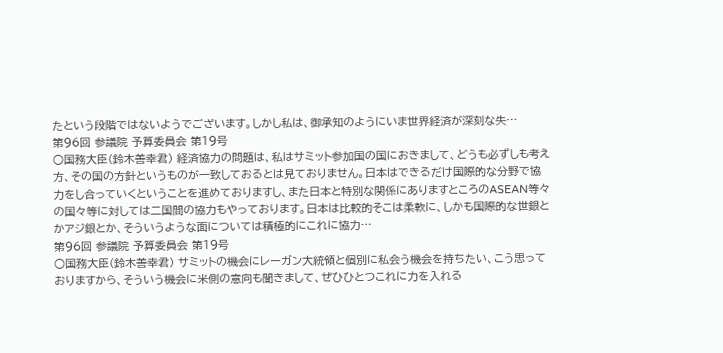たという段階ではないようでございます。しかし私は、御承知のようにいま世界経済が深刻な失…
第96回 参議院 予算委員会 第19号
○国務大臣(鈴木善幸君) 経済協力の問題は、私はサミット参加国の国におきまして、どうも必ずしも考え方、その国の方針というものが一致しておるとは見ておりません。日本はできるだけ国際的な分野で協力をし合っていくということを進めておりますし、また日本と特別な関係にありますところのASEAN等々の国々等に対しては二国間の協力もやっております。日本は比較的そこは柔軟に、しかも国際的な世銀とかアジ銀とか、そういうような面については積極的にこれに協力…
第96回 参議院 予算委員会 第19号
○国務大臣(鈴木善幸君) サミットの機会にレーガン大統領と個別に私会う機会を持ちたい、こう思っておりますから、そういう機会に米側の意向も聞きまして、ぜひひとつこれに力を入れる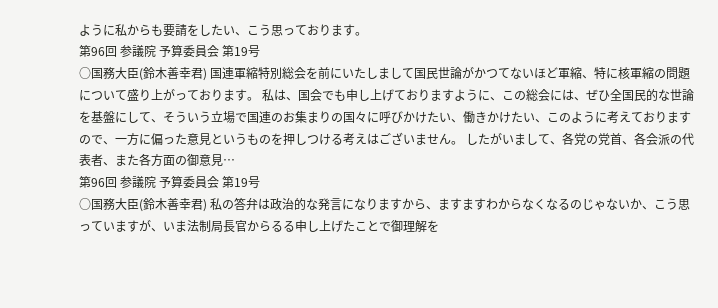ように私からも要請をしたい、こう思っております。
第96回 参議院 予算委員会 第19号
○国務大臣(鈴木善幸君) 国連軍縮特別総会を前にいたしまして国民世論がかつてないほど軍縮、特に核軍縮の問題について盛り上がっております。 私は、国会でも申し上げておりますように、この総会には、ぜひ全国民的な世論を基盤にして、そういう立場で国連のお集まりの国々に呼びかけたい、働きかけたい、このように考えておりますので、一方に偏った意見というものを押しつける考えはございません。 したがいまして、各党の党首、各会派の代表者、また各方面の御意見…
第96回 参議院 予算委員会 第19号
○国務大臣(鈴木善幸君) 私の答弁は政治的な発言になりますから、ますますわからなくなるのじゃないか、こう思っていますが、いま法制局長官からるる申し上げたことで御理解を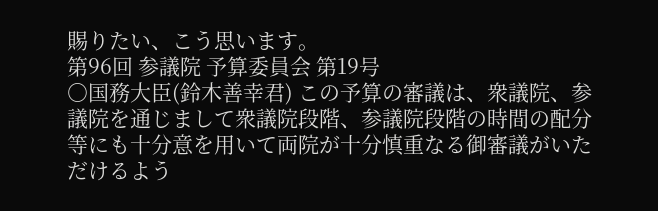賜りたい、こう思います。
第96回 参議院 予算委員会 第19号
○国務大臣(鈴木善幸君) この予算の審議は、衆議院、参議院を通じまして衆議院段階、参議院段階の時間の配分等にも十分意を用いて両院が十分慎重なる御審議がいただけるよう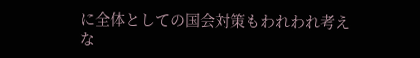に全体としての国会対策もわれわれ考えな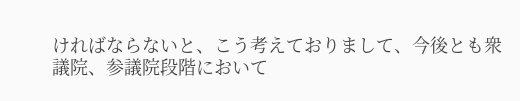ければならないと、こう考えておりまして、今後とも衆議院、参議院段階において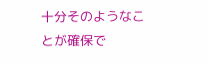十分そのようなことが確保で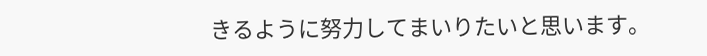きるように努力してまいりたいと思います。